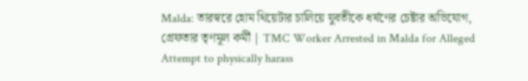Malda: তারস্বরে হোম থিয়েটার চালিয়ে যুবতীকে ধর্ষণের চেষ্টার অভিযোগ, গ্রেফতার তৃণমূল কর্মী | TMC Worker Arrested in Malda for Alleged Attempt to physically harass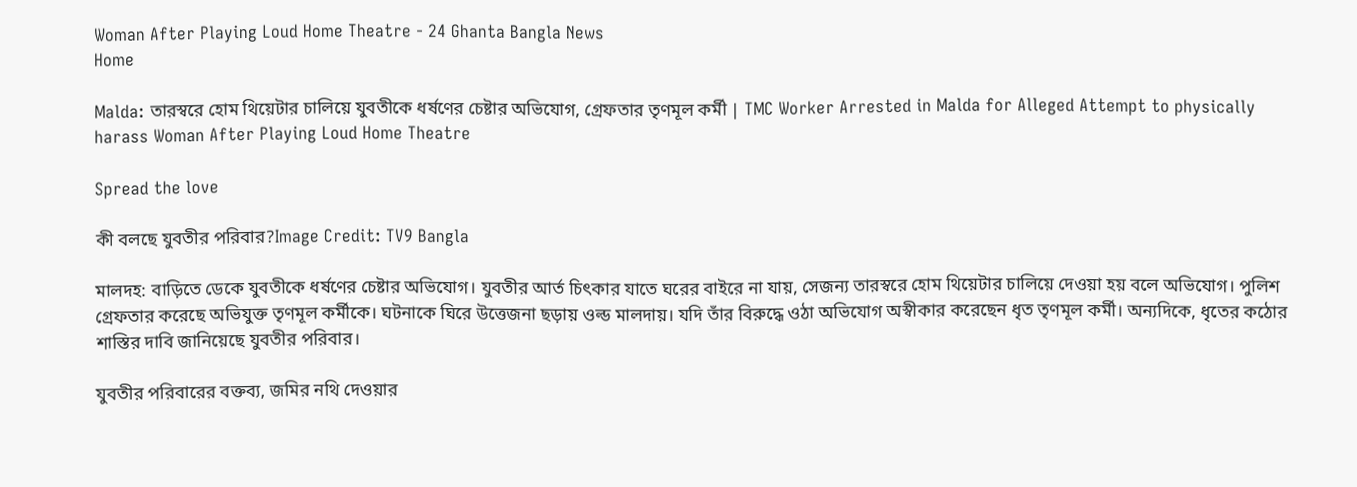Woman After Playing Loud Home Theatre - 24 Ghanta Bangla News
Home

Malda: তারস্বরে হোম থিয়েটার চালিয়ে যুবতীকে ধর্ষণের চেষ্টার অভিযোগ, গ্রেফতার তৃণমূল কর্মী | TMC Worker Arrested in Malda for Alleged Attempt to physically harass Woman After Playing Loud Home Theatre

Spread the love

কী বলছে যুবতীর পরিবার?Image Credit: TV9 Bangla

মালদহ: বাড়িতে ডেকে যুবতীকে ধর্ষণের চেষ্টার অভিযোগ। যুবতীর আর্ত চিৎকার যাতে ঘরের বাইরে না যায়, সেজন্য তারস্বরে হোম থিয়েটার চালিয়ে দেওয়া হয় বলে অভিযোগ। পুলিশ গ্রেফতার করেছে অভিযুক্ত তৃণমূল কর্মীকে। ঘটনাকে ঘিরে উত্তেজনা ছড়ায় ওল্ড মালদায়। যদি তাঁর বিরুদ্ধে ওঠা অভিযোগ অস্বীকার করেছেন ধৃত তৃণমূল কর্মী। অন্যদিকে, ধৃতের কঠোর শাস্তির দাবি জানিয়েছে যুবতীর পরিবার।

যুবতীর পরিবারের বক্তব্য, জমির নথি দেওয়ার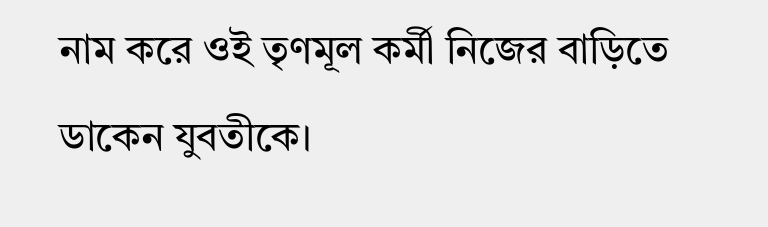নাম করে ওই তৃণমূল কর্মী নিজের বাড়িতে ডাকেন যুবতীকে।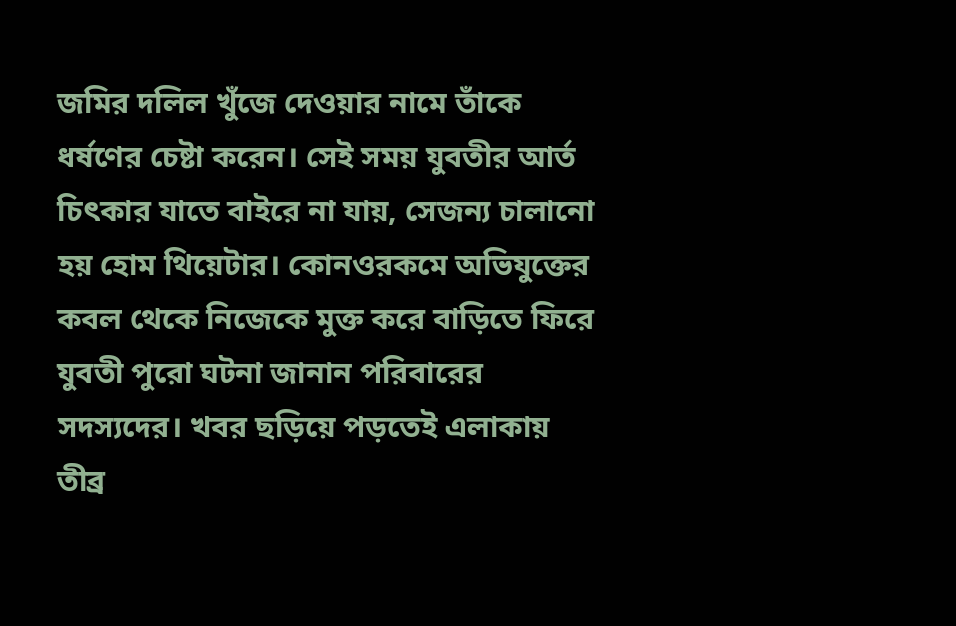জমির দলিল খুঁজে দেওয়ার নামে তাঁকে ধর্ষণের চেষ্টা করেন। সেই সময় যুবতীর আর্ত চিৎকার যাতে বাইরে না যায়, সেজন্য চালানো হয় হোম থিয়েটার। কোনওরকমে অভিযুক্তের কবল থেকে নিজেকে মুক্ত করে বাড়িতে ফিরে যুবতী পুরো ঘটনা জানান পরিবারের সদস্যদের। খবর ছড়িয়ে পড়তেই এলাকায় তীব্র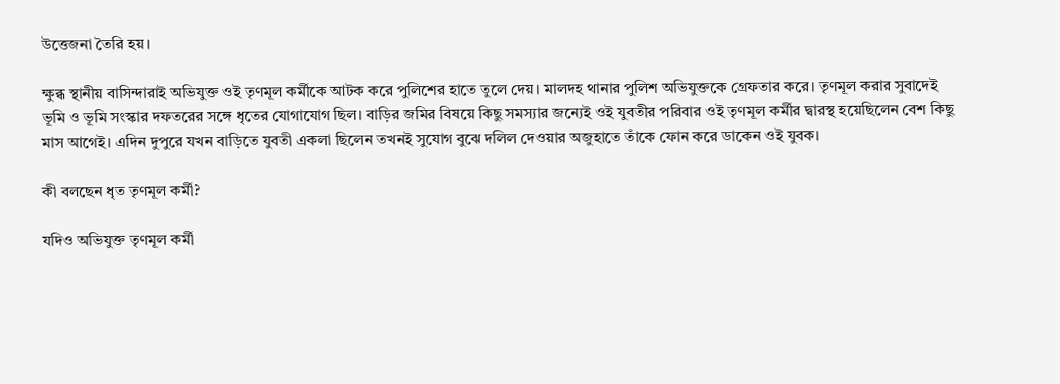উত্তেজনা তৈরি হয়।

ক্ষুব্ধ স্থানীয় বাসিন্দারাই অভিযুক্ত ওই তৃণমূল কর্মীকে আটক করে পুলিশের হাতে তুলে দেয়। মালদহ থানার পুলিশ অভিযুক্তকে গ্রেফতার করে। তৃণমূল করার সুবাদেই ভূমি ও ভূমি সংস্কার দফতরের সঙ্গে ধৃতের যোগাযোগ ছিল। বাড়ির জমির বিষয়ে কিছু সমস্যার জন্যেই ওই যুবতীর পরিবার ওই তৃণমূল কর্মীর দ্বারস্থ হয়েছিলেন বেশ কিছু মাস আগেই। এদিন দুপুরে যখন বাড়িতে যুবতী একলা ছিলেন তখনই সুযোগ বুঝে দলিল দেওয়ার অজুহাতে তাঁকে ফোন করে ডাকেন ওই যুবক।

কী বলছেন ধৃত তৃণমূল কর্মী?

যদিও অভিযুক্ত তৃণমূল কর্মী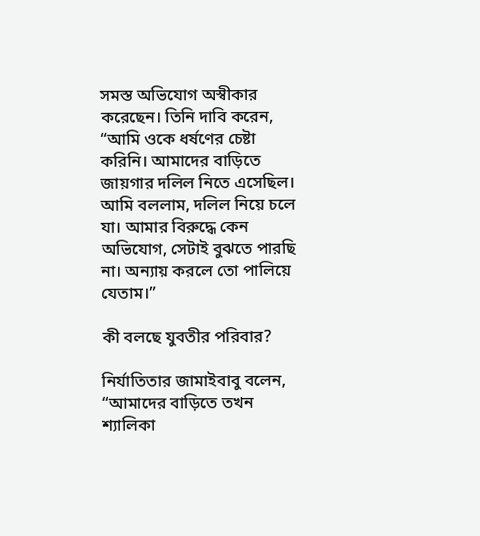সমস্ত অভিযোগ অস্বীকার করেছেন। তিনি দাবি করেন, “আমি ওকে ধর্ষণের চেষ্টা করিনি। আমাদের বাড়িতে জায়গার দলিল নিতে এসেছিল। আমি বললাম, দলিল নিয়ে চলে যা। আমার বিরুদ্ধে কেন অভিযোগ, সেটাই বুঝতে পারছি না। অন্যায় করলে তো পালিয়ে যেতাম।”

কী বলছে যুবতীর পরিবার?

নির্যাতিতার জামাইবাবু বলেন, “আমাদের বাড়িতে তখন শ্যালিকা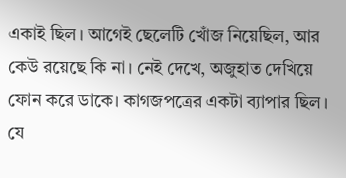একাই ছিল। আগেই ছেলেটি খোঁজ নিয়েছিল, আর কেউ রয়েছে কি না। নেই দেখে, অজুহাত দেখিয়ে ফোন করে ডাকে। কাগজপত্রের একটা ব্যাপার ছিল। যে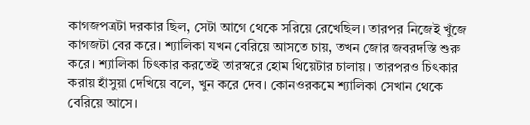কাগজপত্রটা দরকার ছিল, সেটা আগে থেকে সরিয়ে রেখেছিল। তারপর নিজেই খুঁজে কাগজটা বের করে। শ্যালিকা যখন বেরিয়ে আসতে চায়, তখন জোর জবরদস্তি শুরু করে। শ্যালিকা চিৎকার করতেই তারস্বরে হোম থিয়েটার চালায়। তারপরও চিৎকার করায় হাঁসুয়া দেখিয়ে বলে, খুন করে দেব। কোনওরকমে শ্যালিকা সেখান থেকে বেরিয়ে আসে।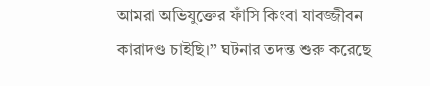আমরা অভিযুক্তের ফাঁসি কিংবা যাবজ্জীবন কারাদণ্ড চাইছি।” ঘটনার তদন্ত শুরু করেছে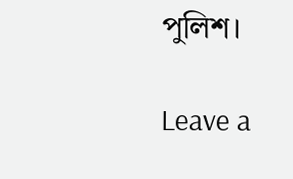পুলিশ।

Leave a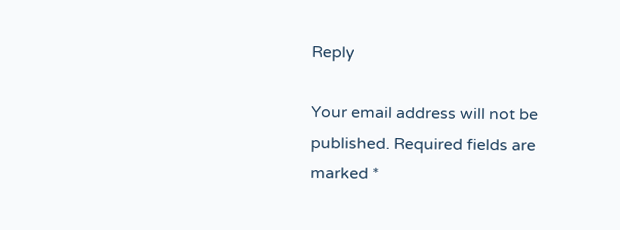Reply

Your email address will not be published. Required fields are marked *